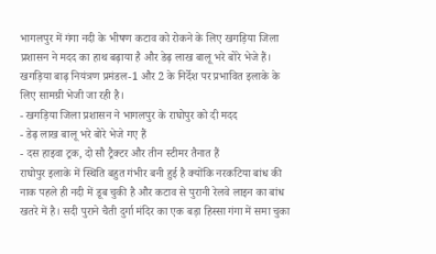भागलपुर में गंगा नदी के भीषण कटाव को रोकने के लिए खगड़िया जिला प्रशासन ने मदद का हाथ बढ़ाया है और डेढ़ लाख बालू भरे बोरे भेजे हैं। खगड़िया बाढ़ नियंत्रण प्रमंडल-1 और 2 के निर्देश पर प्रभावित इलाके के लिए सामग्री भेजी जा रही है।
- खगड़िया जिला प्रशासन ने भागलपुर के राघोपुर को दी मदद
- डेढ़ लाख बालू भरे बोरे भेजे गए हैं
- दस हाइवा ट्रक, दो सौ ट्रैक्टर और तीन स्टीमर तैनात हैं
राघोपुर इलाके में स्थिति बहुत गंभीर बनी हुई है क्योंकि नरकटिया बांध की नाक पहले ही नदी में डूब चुकी है और कटाव से पुरानी रेलवे लाइन का बांध खतरे में है। सदी पुराने चैती दुर्गा मंदिर का एक बड़ा हिस्सा गंगा में समा चुका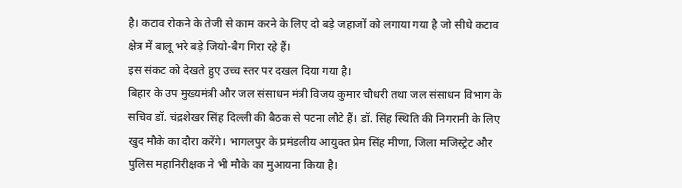है। कटाव रोकने के तेजी से काम करने के लिए दो बड़े जहाजों को लगाया गया है जो सीधे कटाव क्षेत्र में बालू भरे बड़े जियो-बैग गिरा रहे हैं।
इस संकट को देखते हुए उच्च स्तर पर दखल दिया गया है।
बिहार के उप मुख्यमंत्री और जल संसाधन मंत्री विजय कुमार चौधरी तथा जल संसाधन विभाग के सचिव डॉ. चंद्रशेखर सिंह दिल्ली की बैठक से पटना लौटे हैं। डॉ. सिंह स्थिति की निगरानी के लिए खुद मौके का दौरा करेंगे। भागलपुर के प्रमंडलीय आयुक्त प्रेम सिंह मीणा, जिला मजिस्ट्रेट और पुलिस महानिरीक्षक ने भी मौके का मुआयना किया है।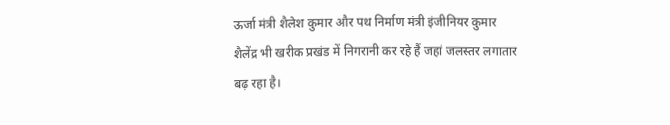ऊर्जा मंत्री शैलेश कुमार और पथ निर्माण मंत्री इंजीनियर कुमार शैलेंद्र भी खरीक प्रखंड में निगरानी कर रहे हैं जहां जलस्तर लगातार बढ़ रहा है।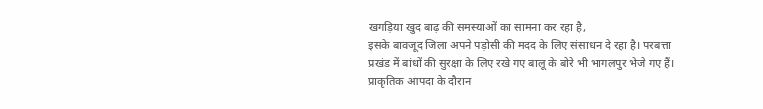खगड़िया खुद बाढ़ की समस्याओं का सामना कर रहा है,
इसके बावजूद जिला अपने पड़ोसी की मदद के लिए संसाधन दे रहा है। परबत्ता प्रखंड में बांधों की सुरक्षा के लिए रखे गए बालू के बोरे भी भागलपुर भेजे गए हैं। प्राकृतिक आपदा के दौरान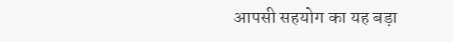आपसी सहयोग का यह बड़ा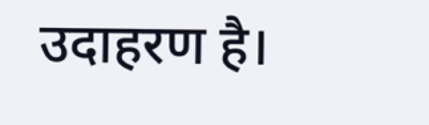उदाहरण है।